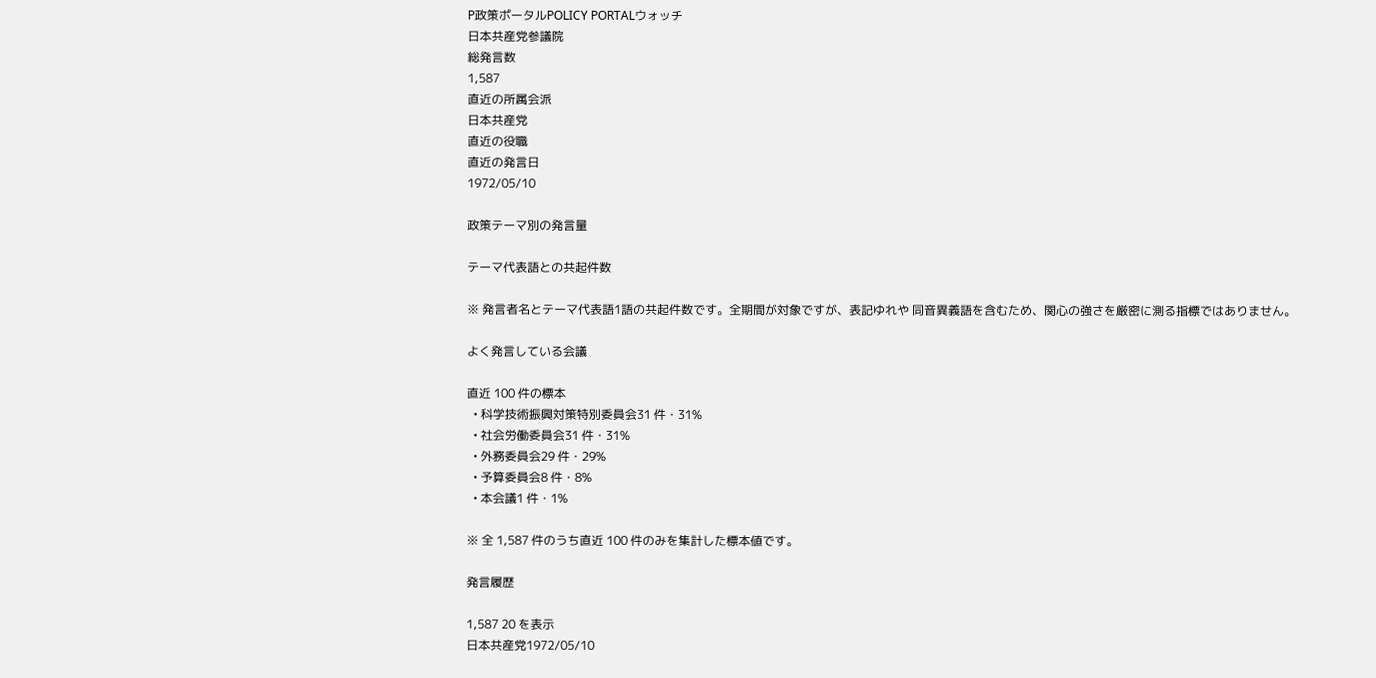P政策ポータルPOLICY PORTALウォッチ
日本共産党参議院
総発言数
1,587
直近の所属会派
日本共産党
直近の役職
直近の発言日
1972/05/10

政策テーマ別の発言量

テーマ代表語との共起件数

※ 発言者名とテーマ代表語1語の共起件数です。全期間が対象ですが、表記ゆれや 同音異義語を含むため、関心の強さを厳密に測る指標ではありません。

よく発言している会議

直近 100 件の標本
  • 科学技術振興対策特別委員会31 件・31%
  • 社会労働委員会31 件・31%
  • 外務委員会29 件・29%
  • 予算委員会8 件・8%
  • 本会議1 件・1%

※ 全 1,587 件のうち直近 100 件のみを集計した標本値です。

発言履歴

1,587 20 を表示
日本共産党1972/05/10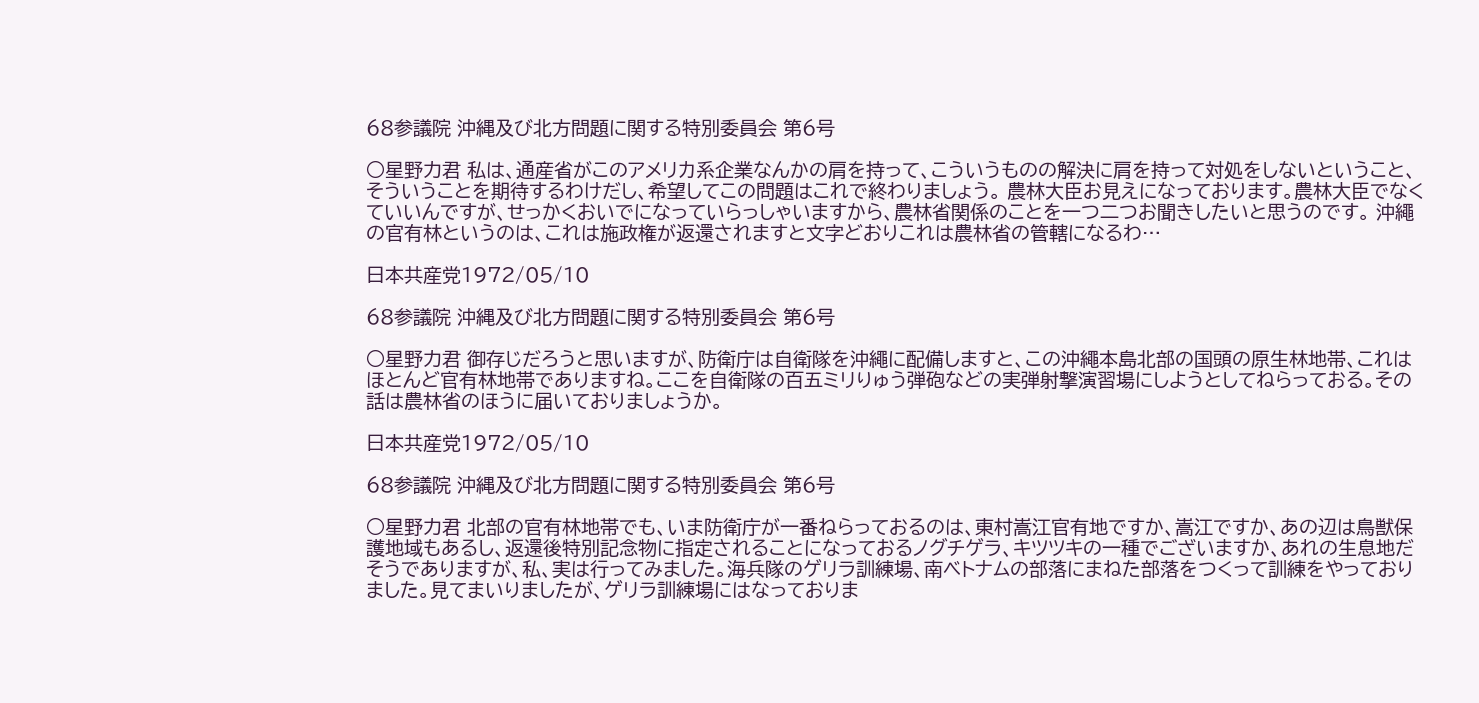68参議院 沖縄及び北方問題に関する特別委員会 第6号

○星野力君 私は、通産省がこのアメリカ系企業なんかの肩を持って、こういうものの解決に肩を持って対処をしないということ、そういうことを期待するわけだし、希望してこの問題はこれで終わりましょう。 農林大臣お見えになっております。農林大臣でなくていいんですが、せっかくおいでになっていらっしゃいますから、農林省関係のことを一つ二つお聞きしたいと思うのです。 沖繩の官有林というのは、これは施政権が返還されますと文字どおりこれは農林省の管轄になるわ…

日本共産党1972/05/10

68参議院 沖縄及び北方問題に関する特別委員会 第6号

○星野力君 御存じだろうと思いますが、防衛庁は自衛隊を沖繩に配備しますと、この沖繩本島北部の国頭の原生林地帯、これはほとんど官有林地帯でありますね。ここを自衛隊の百五ミリりゅう弾砲などの実弾射撃演習場にしようとしてねらっておる。その話は農林省のほうに届いておりましょうか。

日本共産党1972/05/10

68参議院 沖縄及び北方問題に関する特別委員会 第6号

○星野力君 北部の官有林地帯でも、いま防衛庁が一番ねらっておるのは、東村嵩江官有地ですか、嵩江ですか、あの辺は鳥獣保護地域もあるし、返還後特別記念物に指定されることになっておるノグチゲラ、キツツキの一種でございますか、あれの生息地だそうでありますが、私、実は行ってみました。海兵隊のゲリラ訓練場、南ベトナムの部落にまねた部落をつくって訓練をやっておりました。見てまいりましたが、ゲリラ訓練場にはなっておりま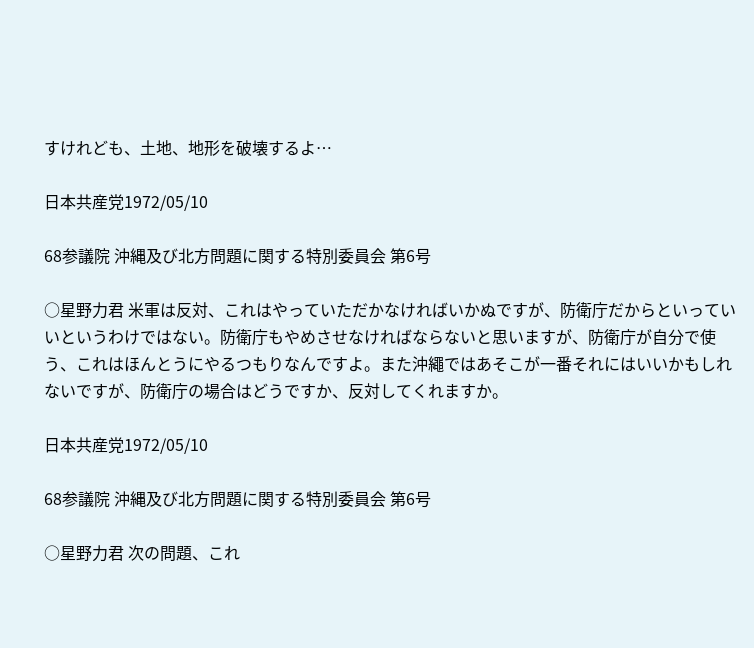すけれども、土地、地形を破壊するよ…

日本共産党1972/05/10

68参議院 沖縄及び北方問題に関する特別委員会 第6号

○星野力君 米軍は反対、これはやっていただかなければいかぬですが、防衛庁だからといっていいというわけではない。防衛庁もやめさせなければならないと思いますが、防衛庁が自分で使う、これはほんとうにやるつもりなんですよ。また沖繩ではあそこが一番それにはいいかもしれないですが、防衛庁の場合はどうですか、反対してくれますか。

日本共産党1972/05/10

68参議院 沖縄及び北方問題に関する特別委員会 第6号

○星野力君 次の問題、これ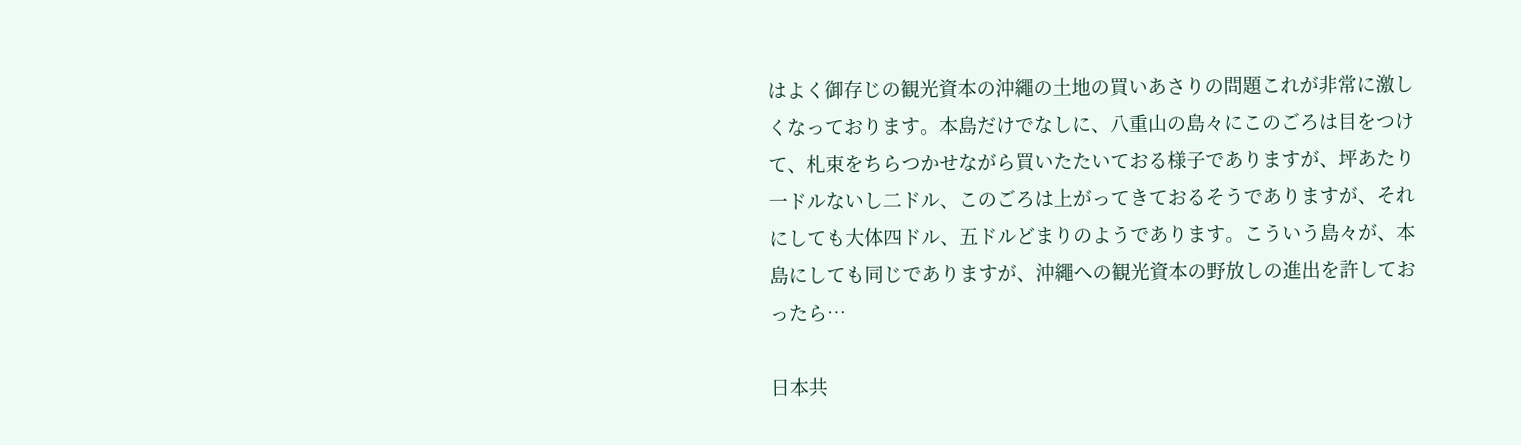はよく御存じの観光資本の沖繩の土地の買いあさりの問題これが非常に激しくなっております。本島だけでなしに、八重山の島々にこのごろは目をつけて、札束をちらつかせながら買いたたいておる様子でありますが、坪あたり一ドルないし二ドル、このごろは上がってきておるそうでありますが、それにしても大体四ドル、五ドルどまりのようであります。こういう島々が、本島にしても同じでありますが、沖繩への観光資本の野放しの進出を許しておったら…

日本共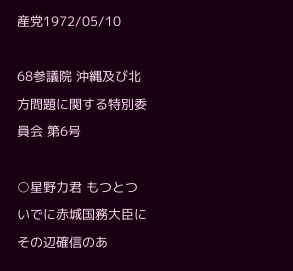産党1972/05/10

68参議院 沖縄及び北方問題に関する特別委員会 第6号

○星野力君 もつとついでに赤城国務大臣にその辺確信のあ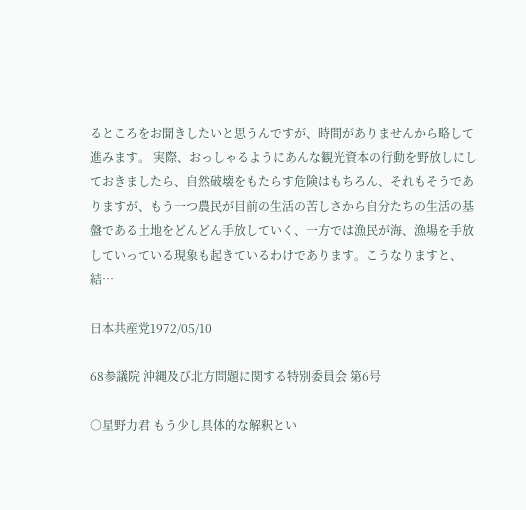るところをお聞きしたいと思うんですが、時間がありませんから略して進みます。 実際、おっしゃるようにあんな観光資本の行動を野放しにしておきましたら、自然破壊をもたらす危険はもちろん、それもそうでありますが、もう一つ農民が目前の生活の苦しさから自分たちの生活の基盤である土地をどんどん手放していく、一方では漁民が海、漁場を手放していっている現象も起きているわけであります。こうなりますと、結…

日本共産党1972/05/10

68参議院 沖縄及び北方問題に関する特別委員会 第6号

○星野力君 もう少し具体的な解釈とい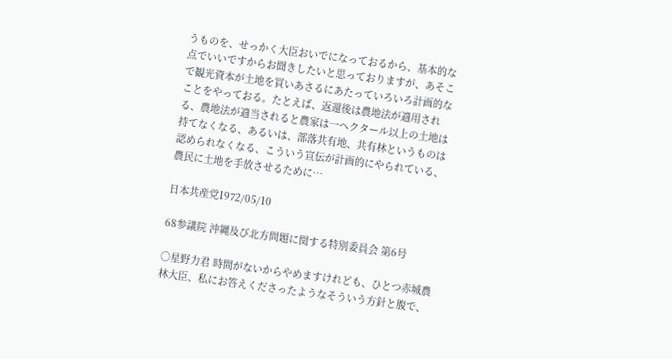うものを、せっかく大臣おいでになっておるから、基本的な点でいいですからお聞きしたいと思っておりますが、あそこで観光資本が土地を買いあさるにあたっていろいろ計画的なことをやっておる。たとえば、返還後は農地法が適用される、農地法が適当されると農家は一ヘクタール以上の土地は持てなくなる、あるいは、部落共有地、共有林というものは認められなくなる、こういう宣伝が計画的にやられている、農民に土地を手放させるために…

日本共産党1972/05/10

68参議院 沖縄及び北方問題に関する特別委員会 第6号

○星野力君 時間がないからやめますけれども、ひとつ赤城農林大臣、私にお答えくださったようなそういう方針と腹で、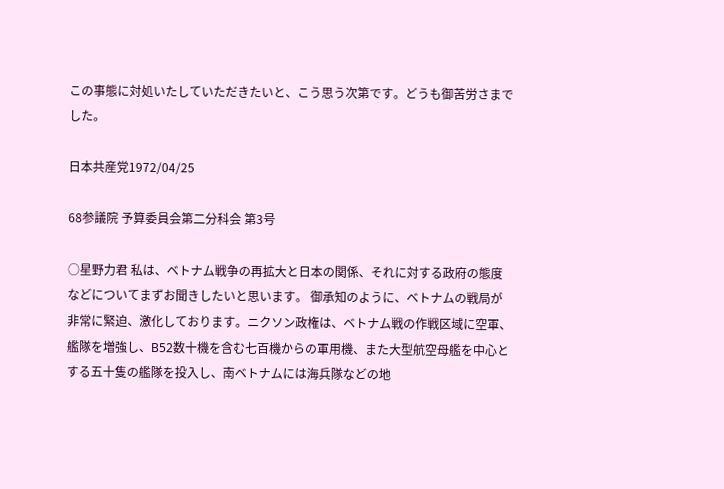この事態に対処いたしていただきたいと、こう思う次第です。どうも御苦労さまでした。

日本共産党1972/04/25

68参議院 予算委員会第二分科会 第3号

○星野力君 私は、ベトナム戦争の再拡大と日本の関係、それに対する政府の態度などについてまずお聞きしたいと思います。 御承知のように、ベトナムの戦局が非常に緊迫、激化しております。ニクソン政権は、ベトナム戦の作戦区域に空軍、艦隊を増強し、B52数十機を含む七百機からの軍用機、また大型航空母艦を中心とする五十隻の艦隊を投入し、南ベトナムには海兵隊などの地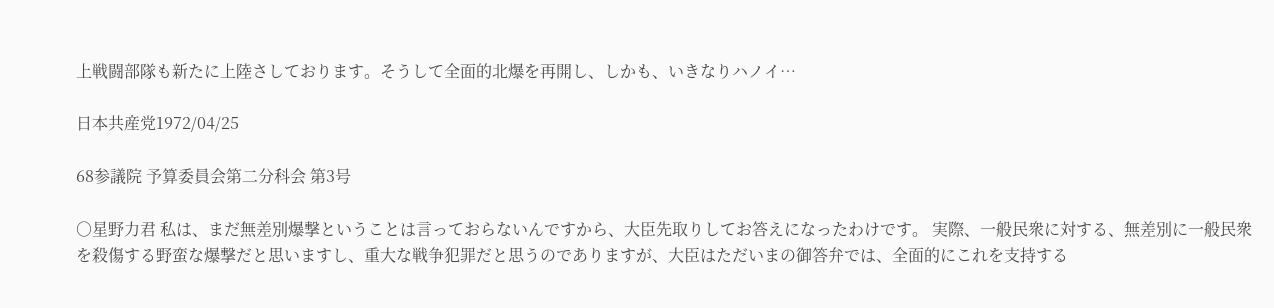上戦闘部隊も新たに上陸さしております。そうして全面的北爆を再開し、しかも、いきなりハノイ…

日本共産党1972/04/25

68参議院 予算委員会第二分科会 第3号

○星野力君 私は、まだ無差別爆撃ということは言っておらないんですから、大臣先取りしてお答えになったわけです。 実際、一般民衆に対する、無差別に一般民衆を殺傷する野蛮な爆撃だと思いますし、重大な戦争犯罪だと思うのでありますが、大臣はただいまの御答弁では、全面的にこれを支持する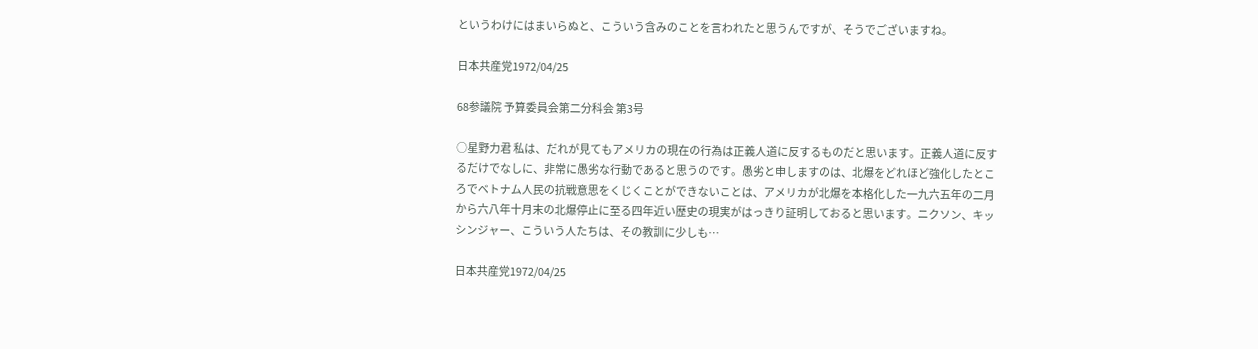というわけにはまいらぬと、こういう含みのことを言われたと思うんですが、そうでございますね。

日本共産党1972/04/25

68参議院 予算委員会第二分科会 第3号

○星野力君 私は、だれが見てもアメリカの現在の行為は正義人道に反するものだと思います。正義人道に反するだけでなしに、非常に愚劣な行動であると思うのです。愚劣と申しますのは、北爆をどれほど強化したところでベトナム人民の抗戦意思をくじくことができないことは、アメリカが北爆を本格化した一九六五年の二月から六八年十月末の北爆停止に至る四年近い歴史の現実がはっきり証明しておると思います。ニクソン、キッシンジャー、こういう人たちは、その教訓に少しも…

日本共産党1972/04/25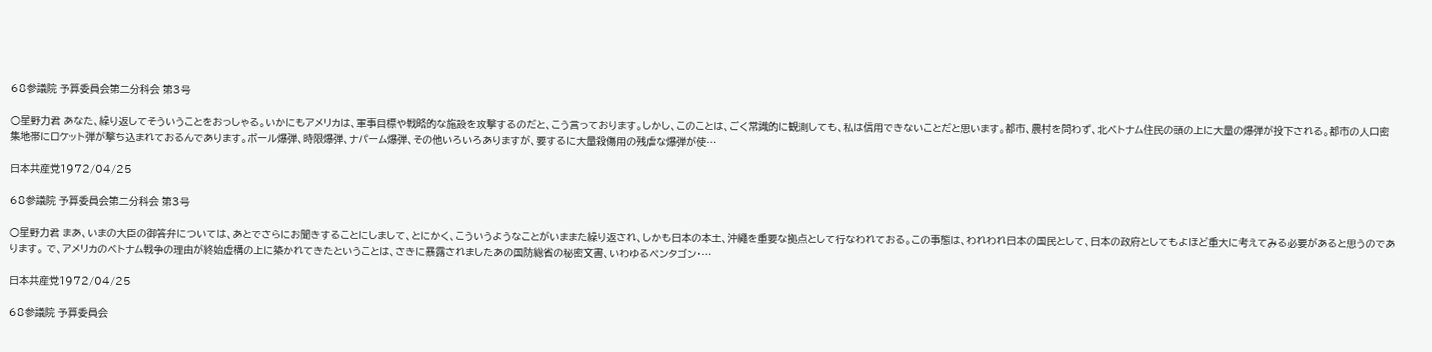68参議院 予算委員会第二分科会 第3号

○星野力君 あなた、繰り返してそういうことをおっしゃる。いかにもアメリカは、軍事目標や戦略的な施設を攻撃するのだと、こう言っております。しかし、このことは、ごく常識的に観測しても、私は信用できないことだと思います。都市、農村を問わず、北ベトナム住民の頭の上に大量の爆弾が投下される。都市の人口密集地帯にロケット弾が撃ち込まれておるんであります。ボール爆弾、時限爆弾、ナパーム爆弾、その他いろいろありますが、要するに大量殺傷用の残虐な爆弾が使…

日本共産党1972/04/25

68参議院 予算委員会第二分科会 第3号

○星野力君 まあ、いまの大臣の御答弁については、あとでさらにお聞きすることにしまして、とにかく、こういうようなことがいままた繰り返され、しかも日本の本土、沖繩を重要な拠点として行なわれておる。この事態は、われわれ日本の国民として、日本の政府としてもよほど重大に考えてみる必要があると思うのであります。 で、アメリカのベトナム戦争の理由が終始虚構の上に築かれてきたということは、さきに暴露されましたあの国防総省の秘密文書、いわゆるペンタゴン・…

日本共産党1972/04/25

68参議院 予算委員会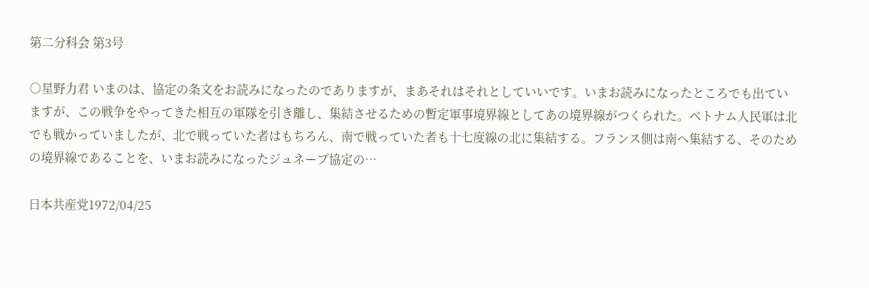第二分科会 第3号

○星野力君 いまのは、協定の条文をお読みになったのでありますが、まあそれはそれとしていいです。いまお読みになったところでも出ていますが、この戦争をやってきた相互の軍隊を引き離し、集結させるための暫定軍事境界線としてあの境界線がつくられた。ベトナム人民軍は北でも戦かっていましたが、北で戦っていた者はもちろん、南で戦っていた者も十七度線の北に集結する。フランス側は南へ集結する、そのための境界線であることを、いまお読みになったジュネーブ協定の…

日本共産党1972/04/25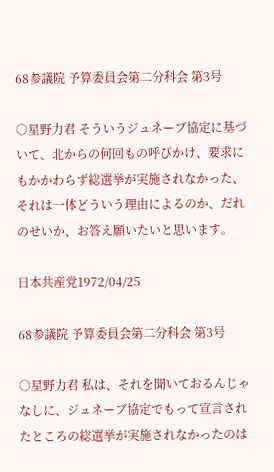68参議院 予算委員会第二分科会 第3号

○星野力君 そういうジュネーブ協定に基づいて、北からの何回もの呼びかけ、要求にもかかわらず総選挙が実施されなかった、それは一体どういう理由によるのか、だれのせいか、お答え願いたいと思います。

日本共産党1972/04/25

68参議院 予算委員会第二分科会 第3号

○星野力君 私は、それを聞いておるんじゃなしに、ジュネーブ協定でもって宣言されたところの総選挙が実施されなかったのは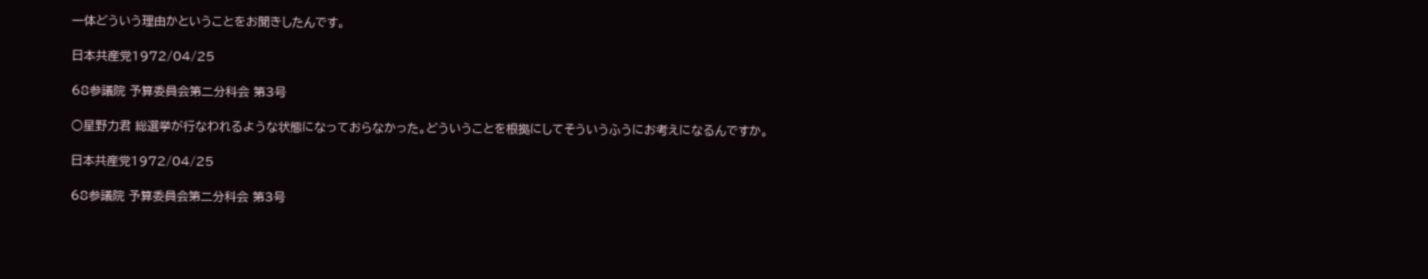一体どういう理由かということをお聞きしたんです。

日本共産党1972/04/25

68参議院 予算委員会第二分科会 第3号

○星野力君 総選挙が行なわれるような状態になっておらなかった。どういうことを根拠にしてそういうふうにお考えになるんですか。

日本共産党1972/04/25

68参議院 予算委員会第二分科会 第3号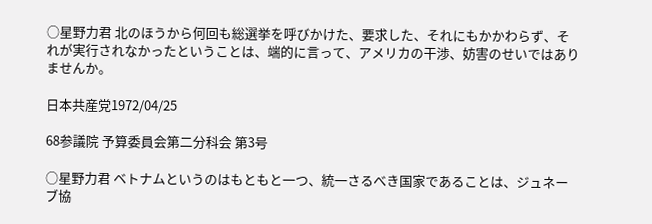○星野力君 北のほうから何回も総選挙を呼びかけた、要求した、それにもかかわらず、それが実行されなかったということは、端的に言って、アメリカの干渉、妨害のせいではありませんか。

日本共産党1972/04/25

68参議院 予算委員会第二分科会 第3号

○星野力君 ベトナムというのはもともと一つ、統一さるべき国家であることは、ジュネーブ協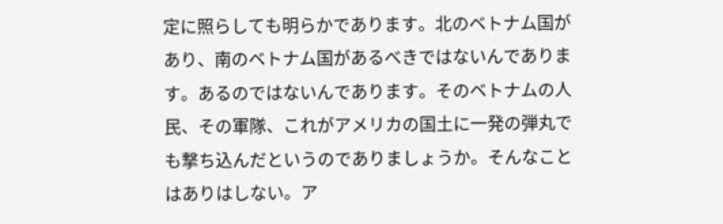定に照らしても明らかであります。北のベトナム国があり、南のベトナム国があるべきではないんであります。あるのではないんであります。そのベトナムの人民、その軍隊、これがアメリカの国土に一発の弾丸でも撃ち込んだというのでありましょうか。そんなことはありはしない。ア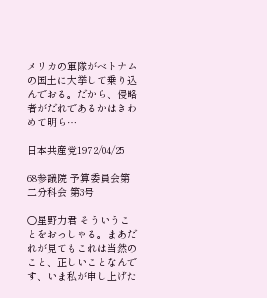メリカの軍隊がベトナムの国土に大挙して乗り込んでおる。だから、侵略者がだれであるかはきわめて明ら…

日本共産党1972/04/25

68参議院 予算委員会第二分科会 第3号

○星野力君 そういうことをおっしゃる。まあだれが見てもこれは当然のこと、正しいことなんです、いま私が申し上げた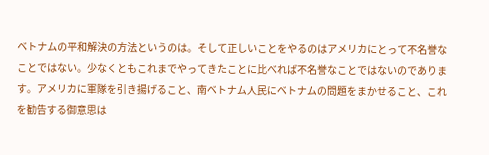ベトナムの平和解決の方法というのは。そして正しいことをやるのはアメリカにとって不名誉なことではない。少なくともこれまでやってきたことに比べれば不名誉なことではないのであります。アメリカに軍隊を引き揚げること、南ベトナム人民にベトナムの問題をまかせること、これを勧告する御意思は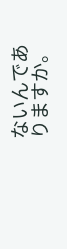ないんでありますか。